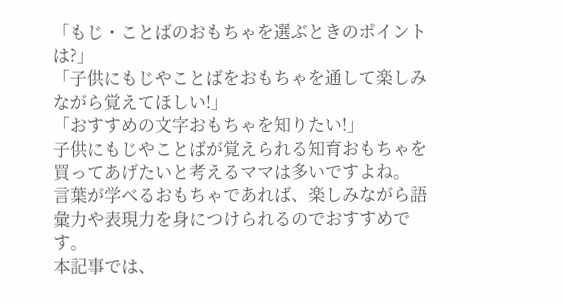「もじ・ことばのおもちゃを選ぶときのポイントは?」
「子供にもじやことばをおもちゃを通して楽しみながら覚えてほしい!」
「おすすめの文字おもちゃを知りたい!」
子供にもじやことばが覚えられる知育おもちゃを買ってあげたいと考えるママは多いですよね。
言葉が学べるおもちゃであれば、楽しみながら語彙力や表現力を身につけられるのでおすすめです。
本記事では、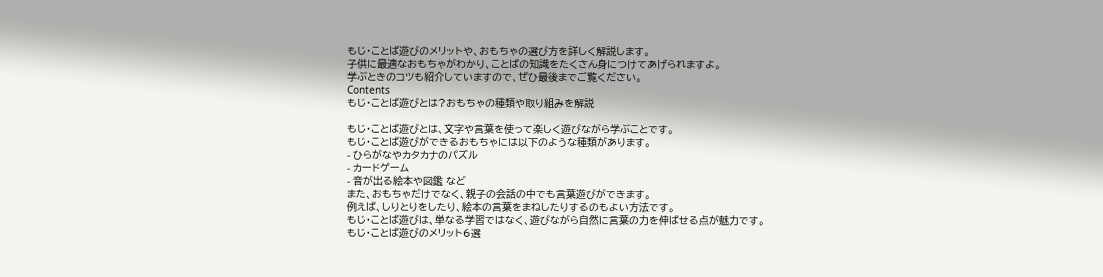もじ・ことば遊びのメリットや、おもちゃの選び方を詳しく解説します。
子供に最適なおもちゃがわかり、ことばの知識をたくさん身につけてあげられますよ。
学ぶときのコツも紹介していますので、ぜひ最後までご覧ください。
Contents
もじ・ことば遊びとは?おもちゃの種類や取り組みを解説

もじ・ことば遊びとは、文字や言葉を使って楽しく遊びながら学ぶことです。
もじ・ことば遊びができるおもちゃには以下のような種類があります。
- ひらがなやカタカナのパズル
- カードゲーム
- 音が出る絵本や図鑑 など
また、おもちゃだけでなく、親子の会話の中でも言葉遊びができます。
例えば、しりとりをしたり、絵本の言葉をまねしたりするのもよい方法です。
もじ・ことば遊びは、単なる学習ではなく、遊びながら自然に言葉の力を伸ばせる点が魅力です。
もじ・ことば遊びのメリット6選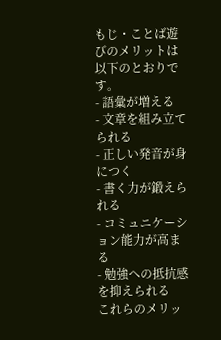もじ・ことば遊びのメリットは以下のとおりです。
- 語彙が増える
- 文章を組み立てられる
- 正しい発音が身につく
- 書く力が鍛えられる
- コミュニケーション能力が高まる
- 勉強への抵抗感を抑えられる
これらのメリッ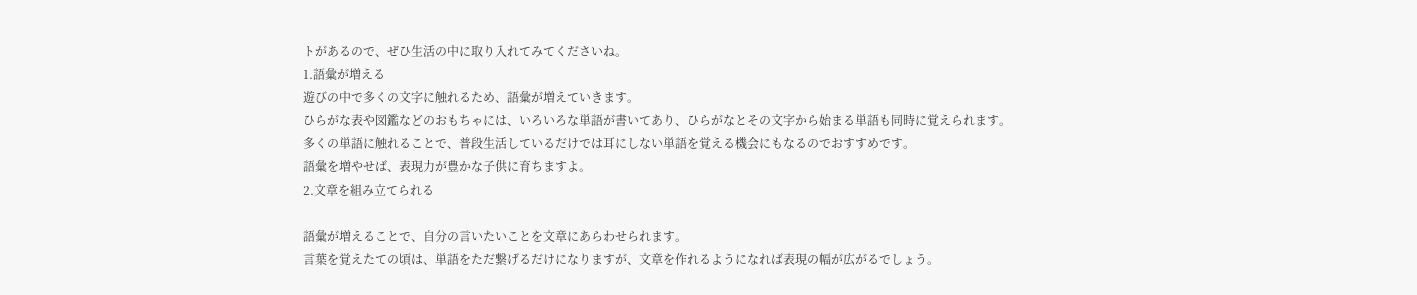トがあるので、ぜひ生活の中に取り入れてみてくださいね。
1.語彙が増える
遊びの中で多くの文字に触れるため、語彙が増えていきます。
ひらがな表や図鑑などのおもちゃには、いろいろな単語が書いてあり、ひらがなとその文字から始まる単語も同時に覚えられます。
多くの単語に触れることで、普段生活しているだけでは耳にしない単語を覚える機会にもなるのでおすすめです。
語彙を増やせば、表現力が豊かな子供に育ちますよ。
2.文章を組み立てられる

語彙が増えることで、自分の言いたいことを文章にあらわせられます。
言葉を覚えたての頃は、単語をただ繋げるだけになりますが、文章を作れるようになれば表現の幅が広がるでしょう。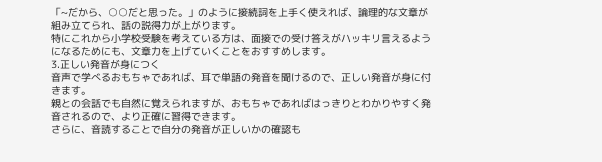「~だから、○○だと思った。」のように接続詞を上手く使えれば、論理的な文章が組み立てられ、話の説得力が上がります。
特にこれから小学校受験を考えている方は、面接での受け答えがハッキリ言えるようになるためにも、文章力を上げていくことをおすすめします。
3.正しい発音が身につく
音声で学べるおもちゃであれば、耳で単語の発音を聞けるので、正しい発音が身に付きます。
親との会話でも自然に覚えられますが、おもちゃであればはっきりとわかりやすく発音されるので、より正確に習得できます。
さらに、音読することで自分の発音が正しいかの確認も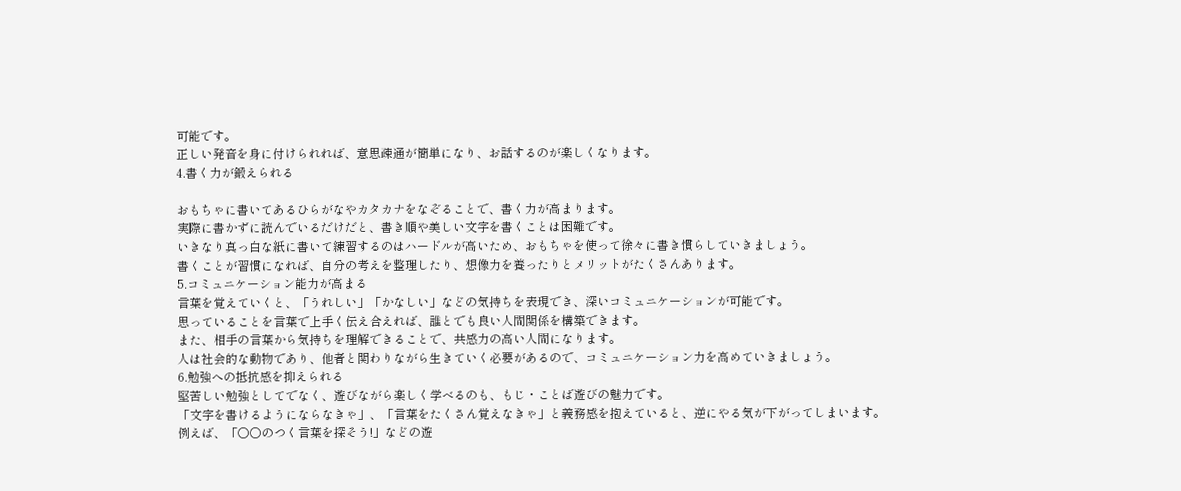可能です。
正しい発音を身に付けられれば、意思疎通が簡単になり、お話するのが楽しくなります。
4.書く力が鍛えられる

おもちゃに書いてあるひらがなやカタカナをなぞることで、書く力が高まります。
実際に書かずに読んでいるだけだと、書き順や美しい文字を書くことは困難です。
いきなり真っ白な紙に書いて練習するのはハードルが高いため、おもちゃを使って徐々に書き慣らしていきましょう。
書くことが習慣になれば、自分の考えを整理したり、想像力を養ったりとメリットがたくさんあります。
5.コミュニケーション能力が高まる
言葉を覚えていくと、「うれしい」「かなしい」などの気持ちを表現でき、深いコミュニケーションが可能です。
思っていることを言葉で上手く伝え合えれば、誰とでも良い人間関係を構築できます。
また、相手の言葉から気持ちを理解できることで、共感力の高い人間になります。
人は社会的な動物であり、他者と関わりながら生きていく必要があるので、コミュニケーション力を高めていきましょう。
6.勉強への抵抗感を抑えられる
堅苦しい勉強としてでなく、遊びながら楽しく学べるのも、もじ・ことば遊びの魅力です。
「文字を書けるようにならなきゃ」、「言葉をたくさん覚えなきゃ」と義務感を抱えていると、逆にやる気が下がってしまいます。
例えば、「〇〇のつく言葉を探そう!」などの遊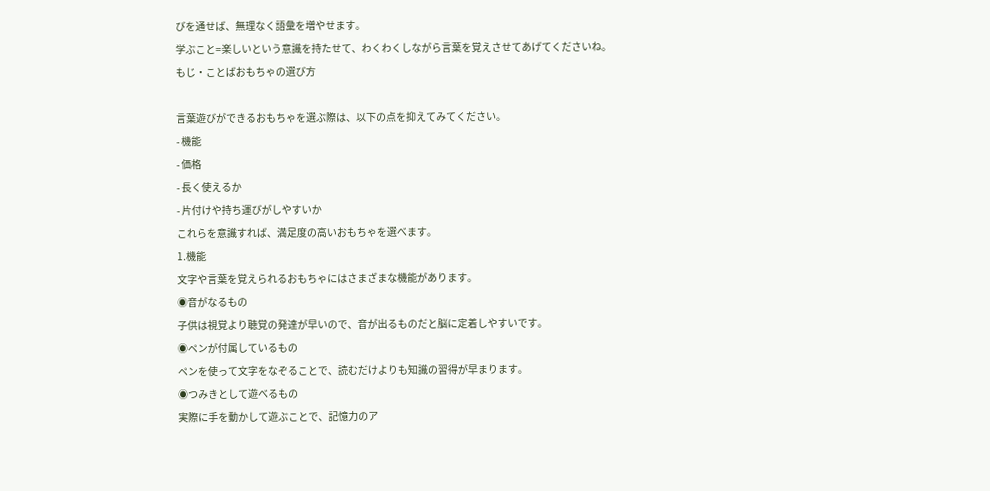びを通せば、無理なく語彙を増やせます。
学ぶこと=楽しいという意識を持たせて、わくわくしながら言葉を覚えさせてあげてくださいね。
もじ・ことばおもちゃの選び方

言葉遊びができるおもちゃを選ぶ際は、以下の点を抑えてみてください。
- 機能
- 価格
- 長く使えるか
- 片付けや持ち運びがしやすいか
これらを意識すれば、満足度の高いおもちゃを選べます。
1.機能
文字や言葉を覚えられるおもちゃにはさまざまな機能があります。
◉音がなるもの
子供は視覚より聴覚の発達が早いので、音が出るものだと脳に定着しやすいです。
◉ペンが付属しているもの
ペンを使って文字をなぞることで、読むだけよりも知識の習得が早まります。
◉つみきとして遊べるもの
実際に手を動かして遊ぶことで、記憶力のア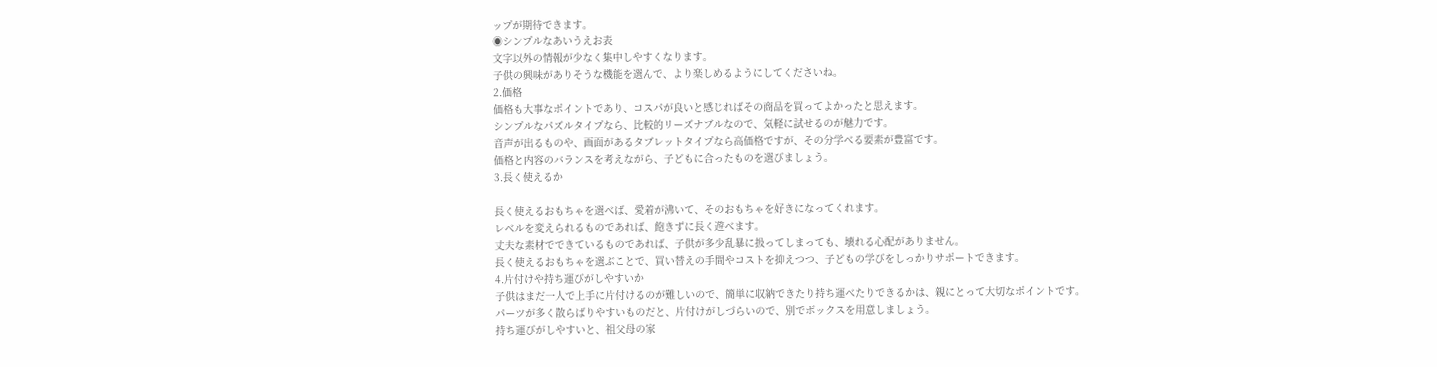ップが期待できます。
◉シンプルなあいうえお表
文字以外の情報が少なく集中しやすくなります。
子供の興味がありそうな機能を選んで、より楽しめるようにしてくださいね。
2.価格
価格も大事なポイントであり、コスパが良いと感じればその商品を買ってよかったと思えます。
シンプルなパズルタイプなら、比較的リーズナブルなので、気軽に試せるのが魅力です。
音声が出るものや、画面があるタブレットタイプなら高価格ですが、その分学べる要素が豊富です。
価格と内容のバランスを考えながら、子どもに合ったものを選びましょう。
3.長く使えるか

長く使えるおもちゃを選べば、愛着が沸いて、そのおもちゃを好きになってくれます。
レベルを変えられるものであれば、飽きずに長く遊べます。
丈夫な素材でできているものであれば、子供が多少乱暴に扱ってしまっても、壊れる心配がありません。
長く使えるおもちゃを選ぶことで、買い替えの手間やコストを抑えつつ、子どもの学びをしっかりサポートできます。
4.片付けや持ち運びがしやすいか
子供はまだ一人で上手に片付けるのが難しいので、簡単に収納できたり持ち運べたりできるかは、親にとって大切なポイントです。
パーツが多く散らばりやすいものだと、片付けがしづらいので、別でボックスを用意しましょう。
持ち運びがしやすいと、祖父母の家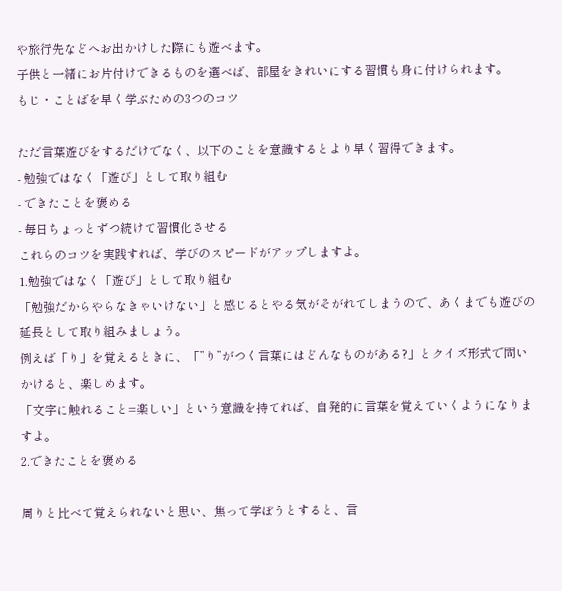や旅行先などへお出かけした際にも遊べます。
子供と一緒にお片付けできるものを選べば、部屋をきれいにする習慣も身に付けられます。
もじ・ことばを早く学ぶための3つのコツ

ただ言葉遊びをするだけでなく、以下のことを意識するとより早く習得できます。
- 勉強ではなく「遊び」として取り組む
- できたことを褒める
- 毎日ちょっとずつ続けて習慣化させる
これらのコツを実践すれば、学びのスピードがアップしますよ。
1.勉強ではなく「遊び」として取り組む
「勉強だからやらなきゃいけない」と感じるとやる気がそがれてしまうので、あくまでも遊びの延長として取り組みましょう。
例えば「り」を覚えるときに、「”り”がつく言葉にはどんなものがある?」とクイズ形式で問いかけると、楽しめます。
「文字に触れること=楽しい」という意識を持てれば、自発的に言葉を覚えていくようになりますよ。
2.できたことを褒める

周りと比べて覚えられないと思い、焦って学ぼうとすると、言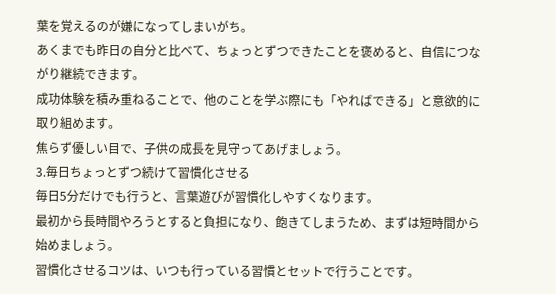葉を覚えるのが嫌になってしまいがち。
あくまでも昨日の自分と比べて、ちょっとずつできたことを褒めると、自信につながり継続できます。
成功体験を積み重ねることで、他のことを学ぶ際にも「やればできる」と意欲的に取り組めます。
焦らず優しい目で、子供の成長を見守ってあげましょう。
3.毎日ちょっとずつ続けて習慣化させる
毎日5分だけでも行うと、言葉遊びが習慣化しやすくなります。
最初から長時間やろうとすると負担になり、飽きてしまうため、まずは短時間から始めましょう。
習慣化させるコツは、いつも行っている習慣とセットで行うことです。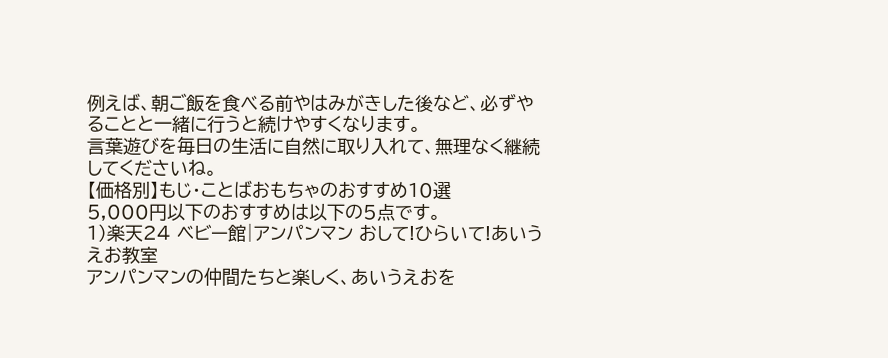例えば、朝ご飯を食べる前やはみがきした後など、必ずやることと一緒に行うと続けやすくなります。
言葉遊びを毎日の生活に自然に取り入れて、無理なく継続してくださいね。
【価格別】もじ・ことばおもちゃのおすすめ10選
5,000円以下のおすすめは以下の5点です。
1)楽天24 ベビー館|アンパンマン おして!ひらいて!あいうえお教室
アンパンマンの仲間たちと楽しく、あいうえおを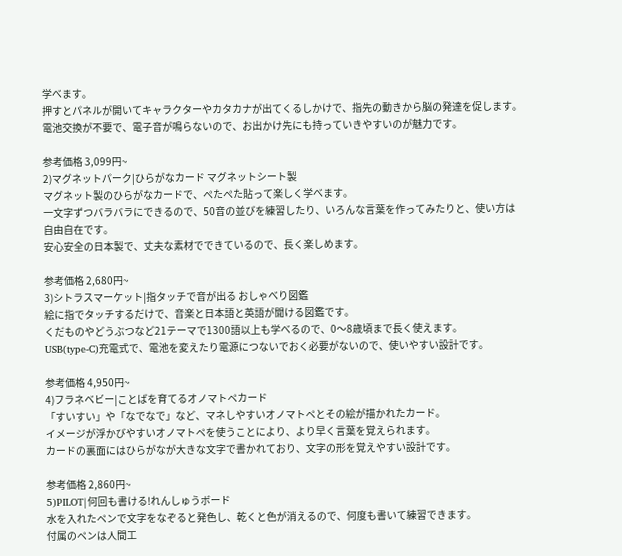学べます。
押すとパネルが開いてキャラクターやカタカナが出てくるしかけで、指先の動きから脳の発達を促します。
電池交換が不要で、電子音が鳴らないので、お出かけ先にも持っていきやすいのが魅力です。

参考価格 3,099円~
2)マグネットパーク|ひらがなカード マグネットシート製
マグネット製のひらがなカードで、ぺたぺた貼って楽しく学べます。
一文字ずつバラバラにできるので、50音の並びを練習したり、いろんな言葉を作ってみたりと、使い方は自由自在です。
安心安全の日本製で、丈夫な素材でできているので、長く楽しめます。

参考価格 2,680円~
3)シトラスマーケット|指タッチで音が出る おしゃべり図鑑
絵に指でタッチするだけで、音楽と日本語と英語が聞ける図鑑です。
くだものやどうぶつなど21テーマで1300語以上も学べるので、0〜8歳頃まで長く使えます。
USB(type-C)充電式で、電池を変えたり電源につないでおく必要がないので、使いやすい設計です。

参考価格 4,950円~
4)フラネベビー|ことばを育てるオノマトペカード
「すいすい」や「なでなで」など、マネしやすいオノマトペとその絵が描かれたカード。
イメージが浮かびやすいオノマトペを使うことにより、より早く言葉を覚えられます。
カードの裏面にはひらがなが大きな文字で書かれており、文字の形を覚えやすい設計です。

参考価格 2,860円~
5)PILOT|何回も書ける!れんしゅうボード
水を入れたペンで文字をなぞると発色し、乾くと色が消えるので、何度も書いて練習できます。
付属のペンは人間工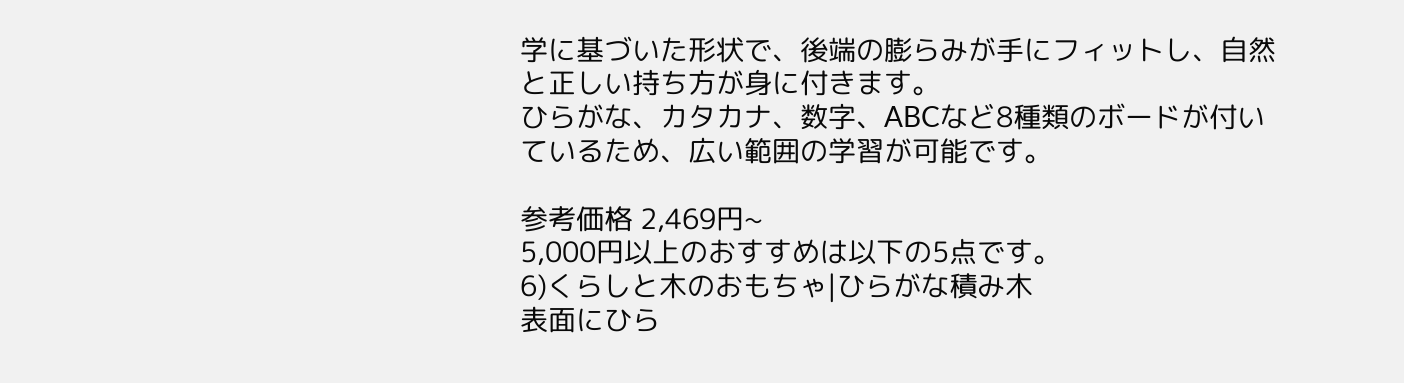学に基づいた形状で、後端の膨らみが手にフィットし、自然と正しい持ち方が身に付きます。
ひらがな、カタカナ、数字、ABCなど8種類のボードが付いているため、広い範囲の学習が可能です。

参考価格 2,469円~
5,000円以上のおすすめは以下の5点です。
6)くらしと木のおもちゃ|ひらがな積み木
表面にひら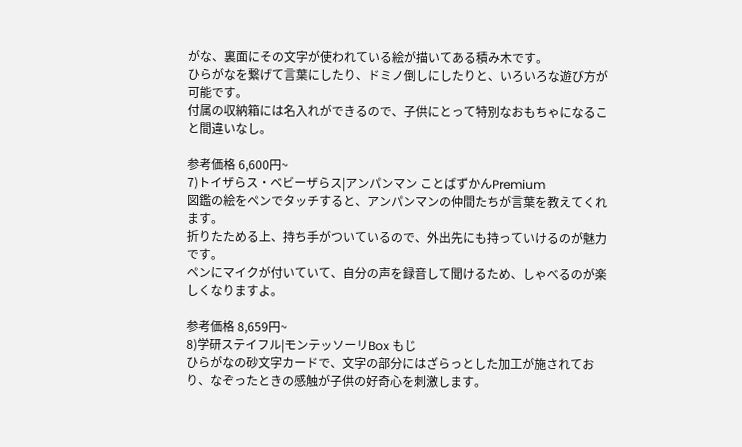がな、裏面にその文字が使われている絵が描いてある積み木です。
ひらがなを繋げて言葉にしたり、ドミノ倒しにしたりと、いろいろな遊び方が可能です。
付属の収納箱には名入れができるので、子供にとって特別なおもちゃになること間違いなし。

参考価格 6,600円~
7)トイザらス・ベビーザらス|アンパンマン ことばずかんPremium
図鑑の絵をペンでタッチすると、アンパンマンの仲間たちが言葉を教えてくれます。
折りたためる上、持ち手がついているので、外出先にも持っていけるのが魅力です。
ペンにマイクが付いていて、自分の声を録音して聞けるため、しゃべるのが楽しくなりますよ。

参考価格 8,659円~
8)学研ステイフル|モンテッソーリBox もじ
ひらがなの砂文字カードで、文字の部分にはざらっとした加工が施されており、なぞったときの感触が子供の好奇心を刺激します。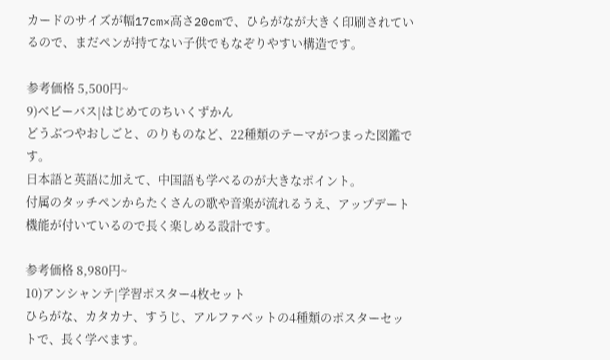カードのサイズが幅17cm×高さ20cmで、ひらがなが大きく印刷されているので、まだペンが持てない子供でもなぞりやすい構造です。

参考価格 5,500円~
9)ベビーバス|はじめてのちいくずかん
どうぶつやおしごと、のりものなど、22種類のテーマがつまった図鑑です。
日本語と英語に加えて、中国語も学べるのが大きなポイント。
付属のタッチペンからたくさんの歌や音楽が流れるうえ、アップデート機能が付いているので長く楽しめる設計です。

参考価格 8,980円~
10)アンシャンテ|学習ポスター4枚セット
ひらがな、カタカナ、すうじ、アルファベットの4種類のポスターセットで、長く学べます。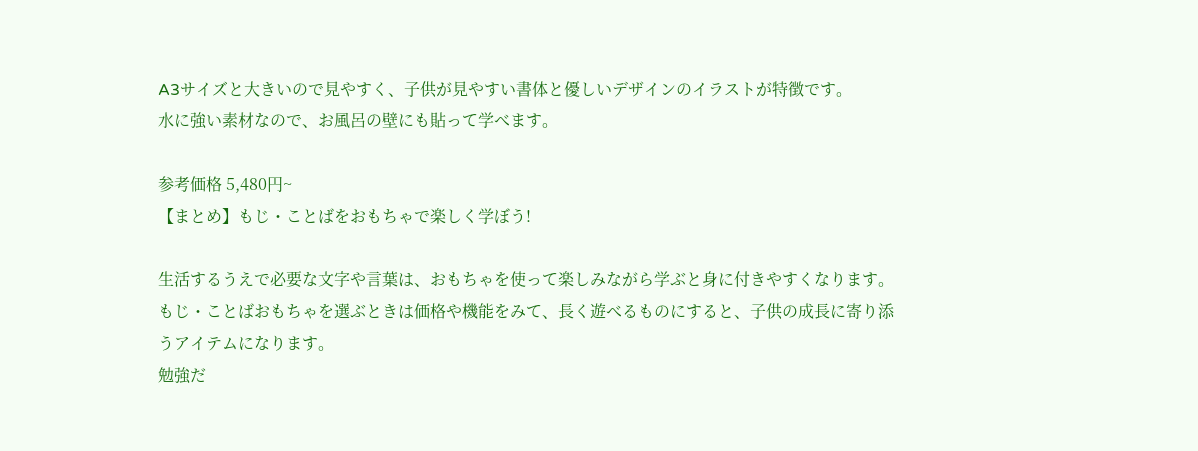A3サイズと大きいので見やすく、子供が見やすい書体と優しいデザインのイラストが特徴です。
水に強い素材なので、お風呂の壁にも貼って学べます。

参考価格 5,480円~
【まとめ】もじ・ことばをおもちゃで楽しく学ぼう!

生活するうえで必要な文字や言葉は、おもちゃを使って楽しみながら学ぶと身に付きやすくなります。
もじ・ことばおもちゃを選ぶときは価格や機能をみて、長く遊べるものにすると、子供の成長に寄り添うアイテムになります。
勉強だ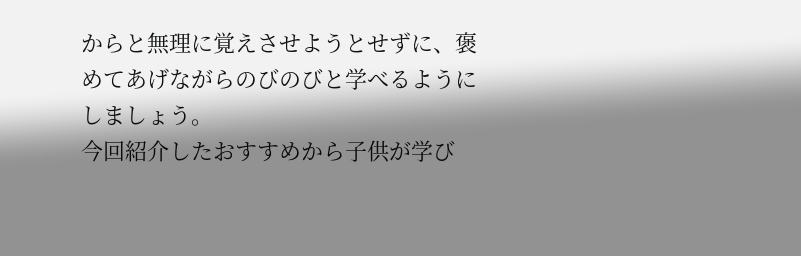からと無理に覚えさせようとせずに、褒めてあげながらのびのびと学べるようにしましょう。
今回紹介したおすすめから子供が学び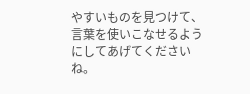やすいものを見つけて、言葉を使いこなせるようにしてあげてくださいね。